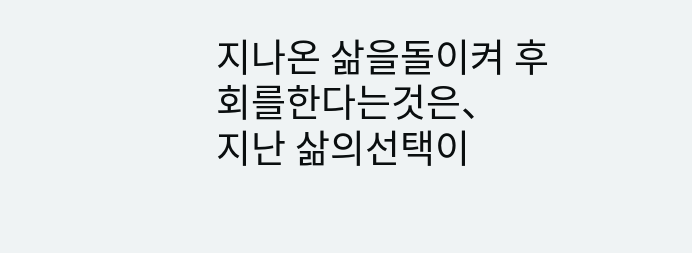지나온 삶을돌이켜 후회를한다는것은、
지난 삶의선택이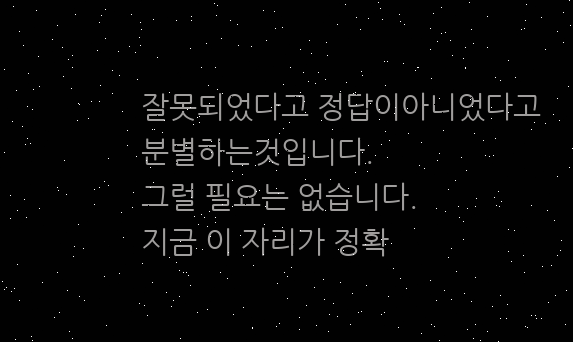잘못되었다고 정답이아니었다고
분별하는것입니다.
그럴 필요는 없습니다.
지금 이 자리가 정확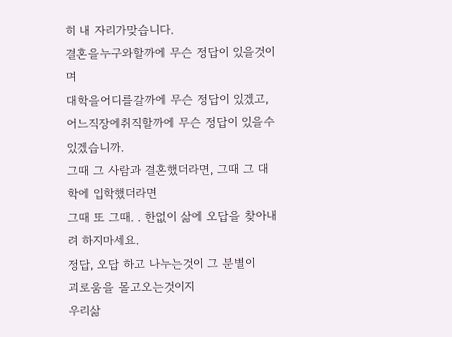히 내 자리가맞습니다.
결혼을누구와할까에 무슨 정답이 있을것이며
대학을어디를갈까에 무슨 정답이 있겠고,
어느직장에취직할까에 무슨 정답이 있을수 있겠습니까.
그때 그 사람과 결혼했더라면, 그때 그 대학에 입학했더라면
그때 또 그때. . 한없이 삶에 오답을 찾아내려 하지마세요.
정답, 오답 하고 나누는것이 그 분별이
괴로움을 몰고오는것이지
우리삶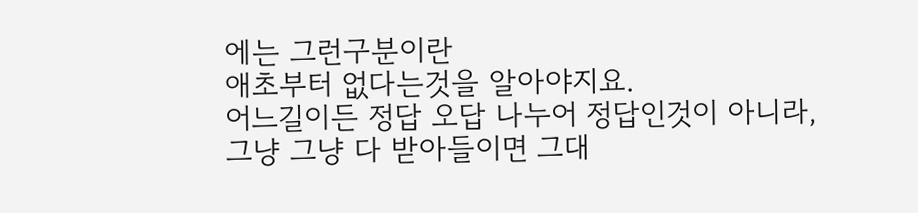에는 그런구분이란
애초부터 없다는것을 알아야지요.
어느길이든 정답 오답 나누어 정답인것이 아니라,
그냥 그냥 다 받아들이면 그대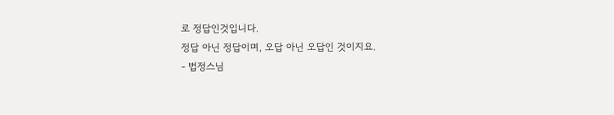로 정답인것입니다.
정답 아닌 정답이며, 오답 아닌 오답인 것이지요.
- 법정스님